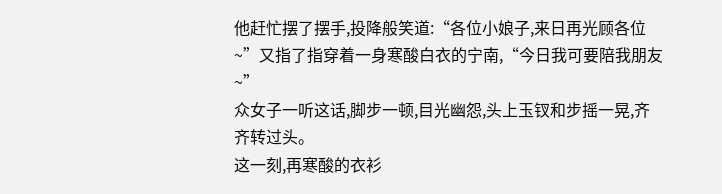他赶忙摆了摆手,投降般笑道:“各位小娘子,来日再光顾各位~”又指了指穿着一身寒酸白衣的宁南,“今日我可要陪我朋友~”
众女子一听这话,脚步一顿,目光幽怨,头上玉钗和步摇一晃,齐齐转过头。
这一刻,再寒酸的衣衫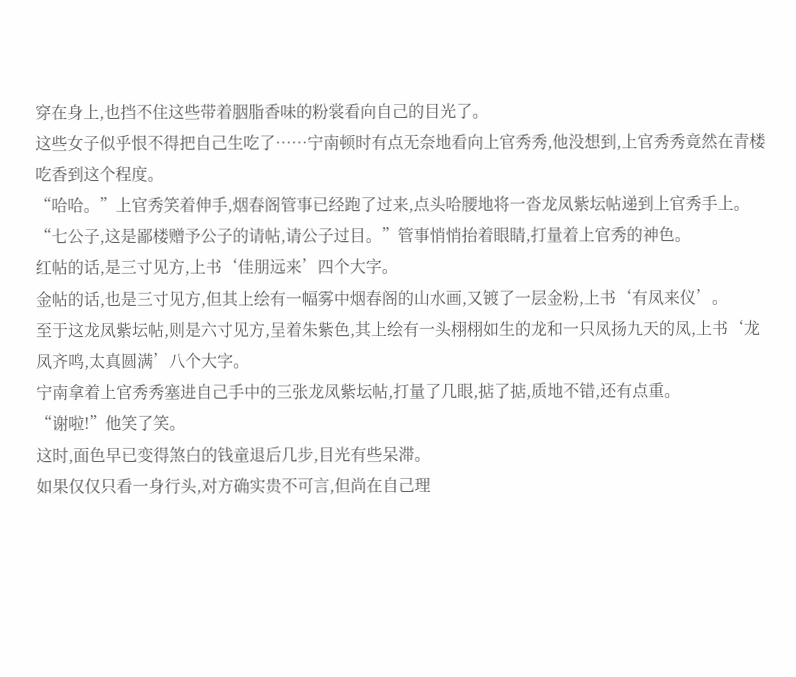穿在身上,也挡不住这些带着胭脂香味的粉裳看向自己的目光了。
这些女子似乎恨不得把自己生吃了……宁南顿时有点无奈地看向上官秀秀,他没想到,上官秀秀竟然在青楼吃香到这个程度。
“哈哈。”上官秀笑着伸手,烟春阁管事已经跑了过来,点头哈腰地将一沓龙凤紫坛帖递到上官秀手上。
“七公子,这是鄙楼赠予公子的请帖,请公子过目。”管事悄悄抬着眼睛,打量着上官秀的神色。
红帖的话,是三寸见方,上书‘佳朋远来’四个大字。
金帖的话,也是三寸见方,但其上绘有一幅雾中烟春阁的山水画,又镀了一层金粉,上书‘有凤来仪’。
至于这龙凤紫坛帖,则是六寸见方,呈着朱紫色,其上绘有一头栩栩如生的龙和一只凤扬九天的凤,上书‘龙凤齐鸣,太真圆满’八个大字。
宁南拿着上官秀秀塞进自己手中的三张龙凤紫坛帖,打量了几眼,掂了掂,质地不错,还有点重。
“谢啦!”他笑了笑。
这时,面色早已变得煞白的钱童退后几步,目光有些呆滞。
如果仅仅只看一身行头,对方确实贵不可言,但尚在自己理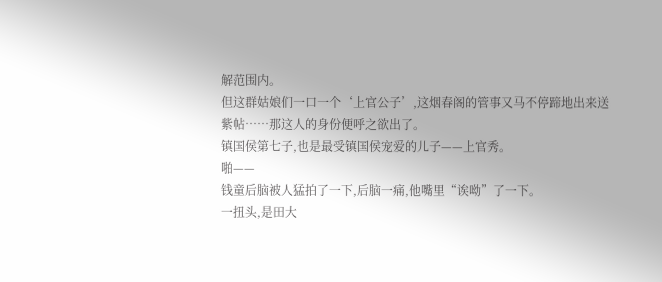解范围内。
但这群姑娘们一口一个‘上官公子’,这烟春阁的管事又马不停蹄地出来送紫帖……那这人的身份便呼之欲出了。
镇国侯第七子,也是最受镇国侯宠爱的儿子——上官秀。
啪——
钱童后脑被人猛拍了一下,后脑一痛,他嘴里“诶呦”了一下。
一扭头,是田大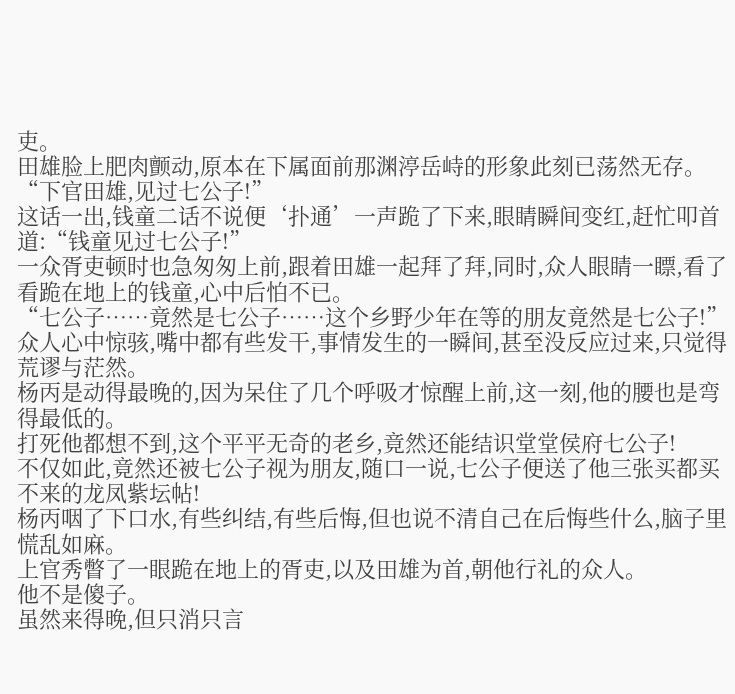吏。
田雄脸上肥肉颤动,原本在下属面前那渊渟岳峙的形象此刻已荡然无存。
“下官田雄,见过七公子!”
这话一出,钱童二话不说便‘扑通’一声跪了下来,眼睛瞬间变红,赶忙叩首道:“钱童见过七公子!”
一众胥吏顿时也急匆匆上前,跟着田雄一起拜了拜,同时,众人眼睛一瞟,看了看跪在地上的钱童,心中后怕不已。
“七公子……竟然是七公子……这个乡野少年在等的朋友竟然是七公子!”
众人心中惊骇,嘴中都有些发干,事情发生的一瞬间,甚至没反应过来,只觉得荒谬与茫然。
杨丙是动得最晚的,因为呆住了几个呼吸才惊醒上前,这一刻,他的腰也是弯得最低的。
打死他都想不到,这个平平无奇的老乡,竟然还能结识堂堂侯府七公子!
不仅如此,竟然还被七公子视为朋友,随口一说,七公子便送了他三张买都买不来的龙凤紫坛帖!
杨丙咽了下口水,有些纠结,有些后悔,但也说不清自己在后悔些什么,脑子里慌乱如麻。
上官秀瞥了一眼跪在地上的胥吏,以及田雄为首,朝他行礼的众人。
他不是傻子。
虽然来得晚,但只消只言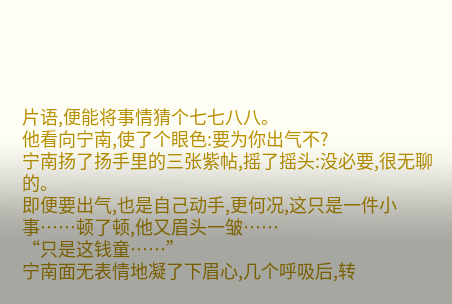片语,便能将事情猜个七七八八。
他看向宁南,使了个眼色:要为你出气不?
宁南扬了扬手里的三张紫帖,摇了摇头:没必要,很无聊的。
即便要出气,也是自己动手,更何况,这只是一件小事……顿了顿,他又眉头一皱……
“只是这钱童……”
宁南面无表情地凝了下眉心,几个呼吸后,转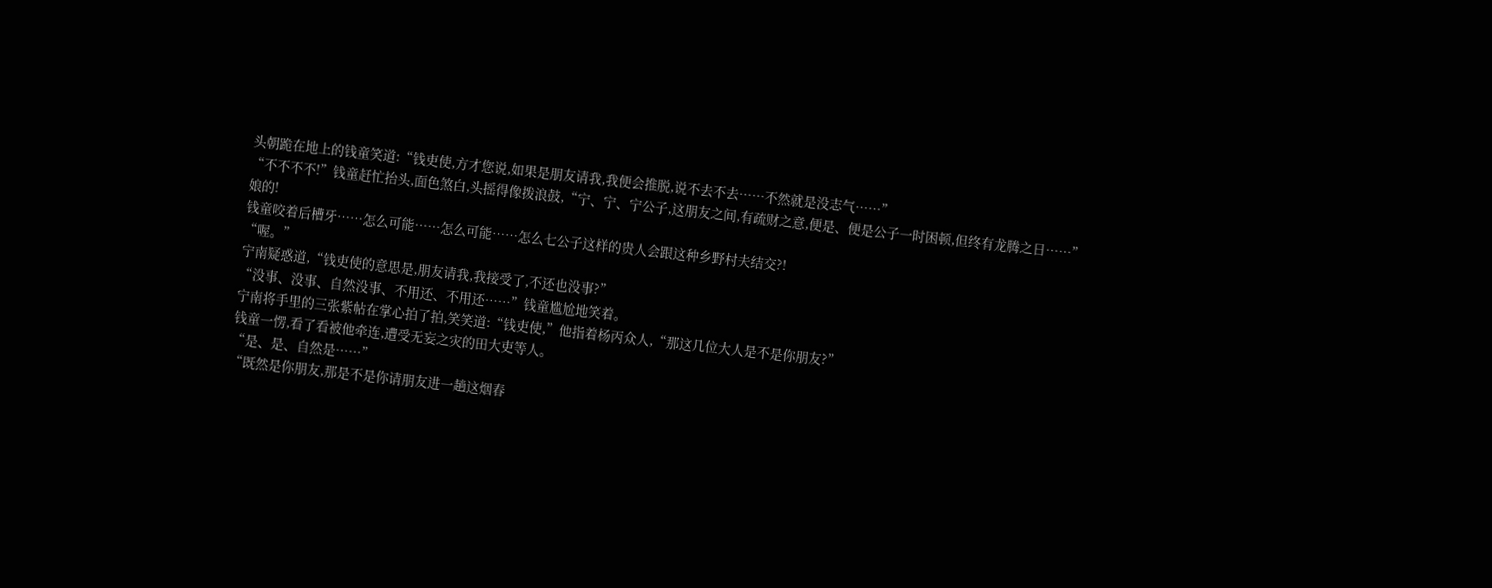头朝跪在地上的钱童笑道:“钱吏使,方才您说,如果是朋友请我,我便会推脱,说不去不去……不然就是没志气……”
“不不不不!”钱童赶忙抬头,面色煞白,头摇得像拨浪鼓,“宁、宁、宁公子,这朋友之间,有疏财之意,便是、便是公子一时困顿,但终有龙腾之日……”
娘的!
钱童咬着后槽牙……怎么可能……怎么可能……怎么七公子这样的贵人会跟这种乡野村夫结交?!
“喔。”
宁南疑惑道,“钱吏使的意思是,朋友请我,我接受了,不还也没事?”
“没事、没事、自然没事、不用还、不用还……”钱童尴尬地笑着。
宁南将手里的三张紫帖在掌心拍了拍,笑笑道:“钱吏使,”他指着杨丙众人,“那这几位大人是不是你朋友?”
钱童一愣,看了看被他牵连,遭受无妄之灾的田大吏等人。
“是、是、自然是……”
“既然是你朋友,那是不是你请朋友进一趟这烟春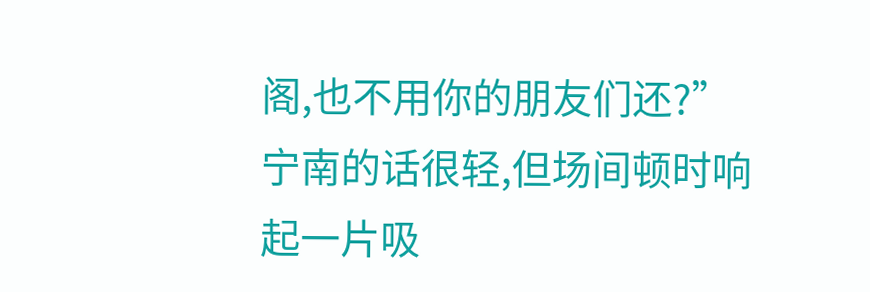阁,也不用你的朋友们还?”
宁南的话很轻,但场间顿时响起一片吸